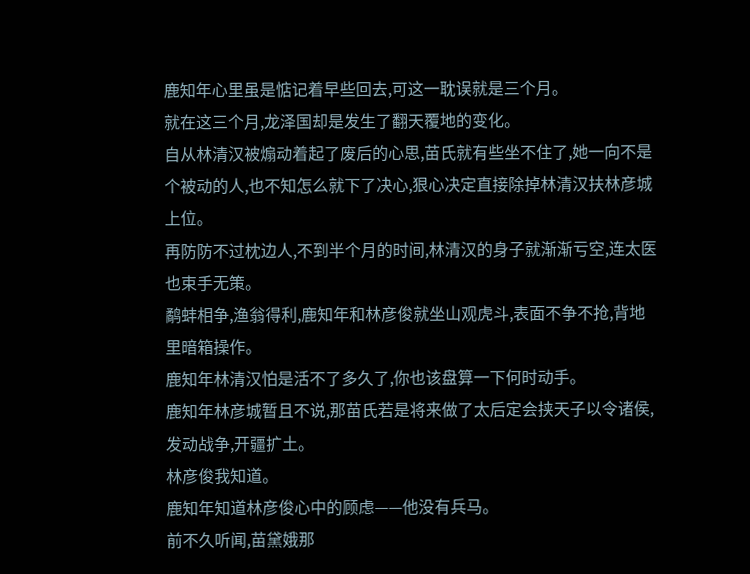鹿知年心里虽是惦记着早些回去,可这一耽误就是三个月。
就在这三个月,龙泽国却是发生了翻天覆地的变化。
自从林清汉被煽动着起了废后的心思,苗氏就有些坐不住了,她一向不是个被动的人,也不知怎么就下了决心,狠心决定直接除掉林清汉扶林彦城上位。
再防防不过枕边人,不到半个月的时间,林清汉的身子就渐渐亏空,连太医也束手无策。
鹬蚌相争,渔翁得利,鹿知年和林彦俊就坐山观虎斗,表面不争不抢,背地里暗箱操作。
鹿知年林清汉怕是活不了多久了,你也该盘算一下何时动手。
鹿知年林彦城暂且不说,那苗氏若是将来做了太后定会挟天子以令诸侯,发动战争,开疆扩土。
林彦俊我知道。
鹿知年知道林彦俊心中的顾虑——他没有兵马。
前不久听闻,苗黛娥那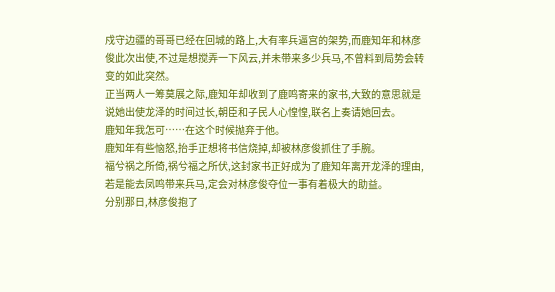戍守边疆的哥哥已经在回城的路上,大有率兵逼宫的架势,而鹿知年和林彦俊此次出使,不过是想搅弄一下风云,并未带来多少兵马,不曾料到局势会转变的如此突然。
正当两人一筹莫展之际,鹿知年却收到了鹿鸣寄来的家书,大致的意思就是说她出使龙泽的时间过长,朝臣和子民人心惶惶,联名上奏请她回去。
鹿知年我怎可……在这个时候抛弃于他。
鹿知年有些恼怒,抬手正想将书信烧掉,却被林彦俊抓住了手腕。
福兮祸之所倚,祸兮福之所伏,这封家书正好成为了鹿知年离开龙泽的理由,若是能去凤鸣带来兵马,定会对林彦俊夺位一事有着极大的助益。
分别那日,林彦俊抱了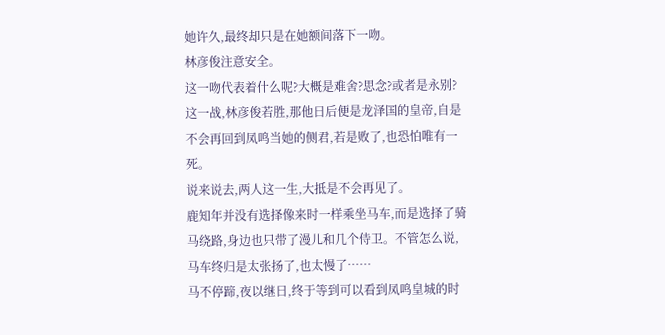她许久,最终却只是在她额间落下一吻。
林彦俊注意安全。
这一吻代表着什么呢?大概是难舍?思念?或者是永别?
这一战,林彦俊若胜,那他日后便是龙泽国的皇帝,自是不会再回到凤鸣当她的侧君,若是败了,也恐怕唯有一死。
说来说去,两人这一生,大抵是不会再见了。
鹿知年并没有选择像来时一样乘坐马车,而是选择了骑马绕路,身边也只带了漫儿和几个侍卫。不管怎么说,马车终归是太张扬了,也太慢了……
马不停蹄,夜以继日,终于等到可以看到凤鸣皇城的时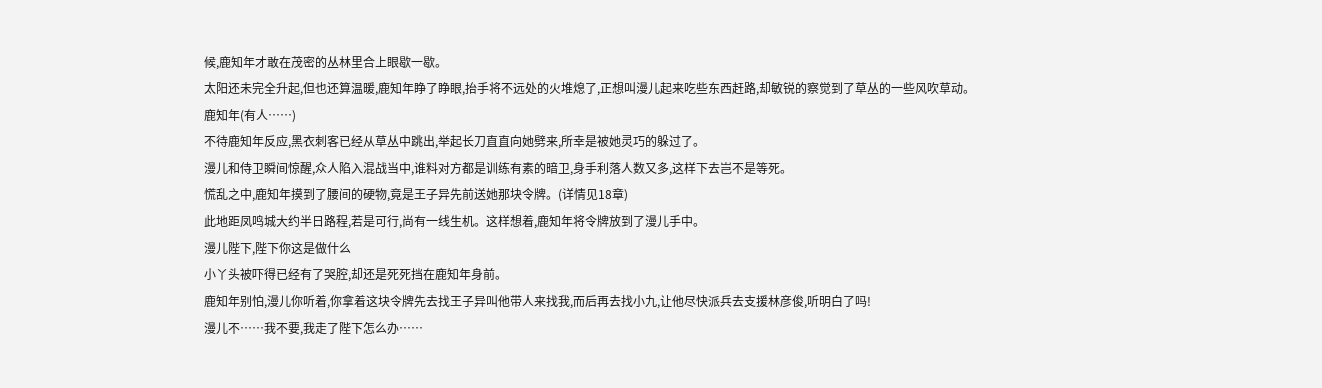候,鹿知年才敢在茂密的丛林里合上眼歇一歇。
太阳还未完全升起,但也还算温暖,鹿知年睁了睁眼,抬手将不远处的火堆熄了,正想叫漫儿起来吃些东西赶路,却敏锐的察觉到了草丛的一些风吹草动。
鹿知年(有人……)
不待鹿知年反应,黑衣刺客已经从草丛中跳出,举起长刀直直向她劈来,所幸是被她灵巧的躲过了。
漫儿和侍卫瞬间惊醒,众人陷入混战当中,谁料对方都是训练有素的暗卫,身手利落人数又多,这样下去岂不是等死。
慌乱之中,鹿知年摸到了腰间的硬物,竟是王子异先前送她那块令牌。(详情见18章)
此地距凤鸣城大约半日路程,若是可行,尚有一线生机。这样想着,鹿知年将令牌放到了漫儿手中。
漫儿陛下,陛下你这是做什么
小丫头被吓得已经有了哭腔,却还是死死挡在鹿知年身前。
鹿知年别怕,漫儿你听着,你拿着这块令牌先去找王子异叫他带人来找我,而后再去找小九,让他尽快派兵去支援林彦俊,听明白了吗!
漫儿不……我不要,我走了陛下怎么办……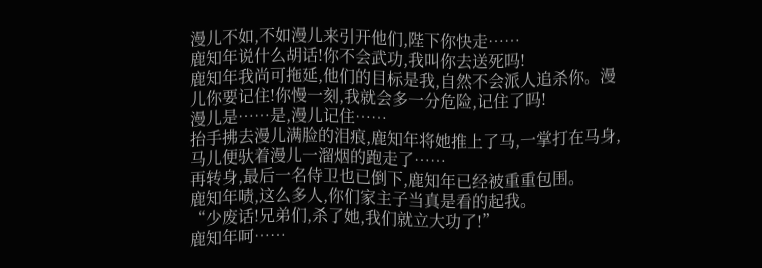漫儿不如,不如漫儿来引开他们,陛下你快走……
鹿知年说什么胡话!你不会武功,我叫你去送死吗!
鹿知年我尚可拖延,他们的目标是我,自然不会派人追杀你。漫儿你要记住!你慢一刻,我就会多一分危险,记住了吗!
漫儿是……是,漫儿记住……
抬手拂去漫儿满脸的泪痕,鹿知年将她推上了马,一掌打在马身,马儿便驮着漫儿一溜烟的跑走了……
再转身,最后一名侍卫也已倒下,鹿知年已经被重重包围。
鹿知年啧,这么多人,你们家主子当真是看的起我。
“少废话!兄弟们,杀了她,我们就立大功了!”
鹿知年呵……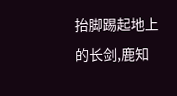抬脚踢起地上的长剑,鹿知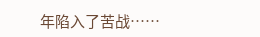年陷入了苦战……